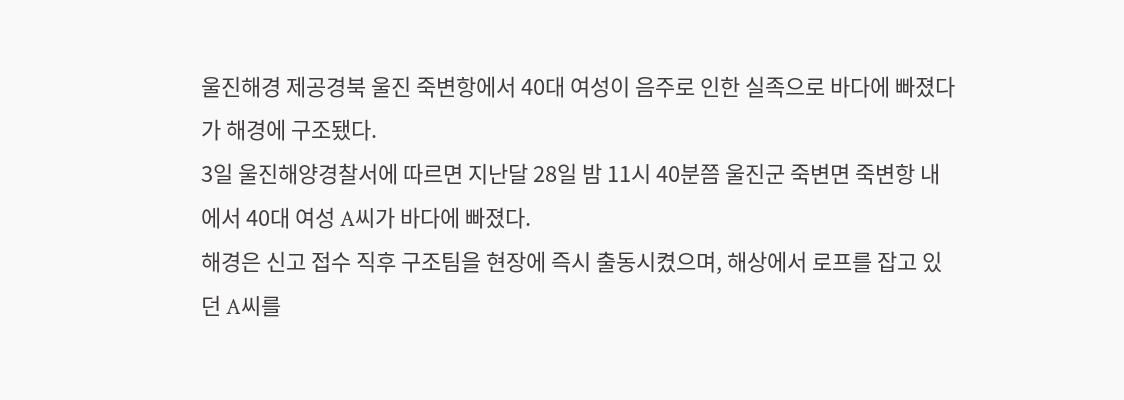울진해경 제공경북 울진 죽변항에서 40대 여성이 음주로 인한 실족으로 바다에 빠졌다가 해경에 구조됐다.
3일 울진해양경찰서에 따르면 지난달 28일 밤 11시 40분쯤 울진군 죽변면 죽변항 내에서 40대 여성 A씨가 바다에 빠졌다.
해경은 신고 접수 직후 구조팀을 현장에 즉시 출동시켰으며, 해상에서 로프를 잡고 있던 A씨를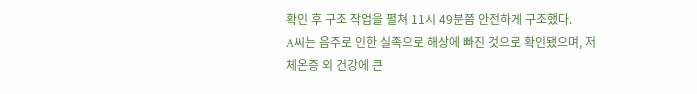확인 후 구조 작업을 펼쳐 11시 49분쯤 안전하게 구조했다.
A씨는 음주로 인한 실족으로 해상에 빠진 것으로 확인됐으며, 저체온증 외 건강에 큰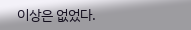이상은 없었다.